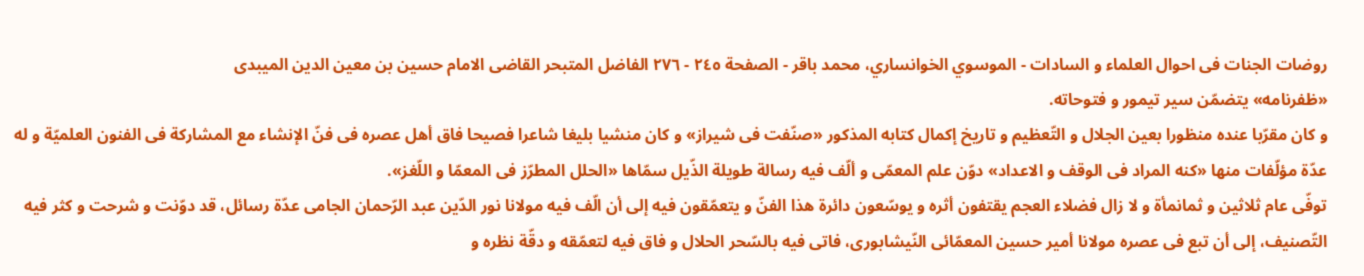روضات الجنات فی احوال العلماء و السادات - الموسوي الخوانساري، محمد باقر - الصفحة ٢٤٥ - ٢٧٦ الفاضل المتبحر القاضى الامام حسين بن معين الدين الميبدى
«ظفرنامه» يتضمّن سير تيمور و فتوحاته.
و كان مقرّبا عنده منظورا بعين الجلال و التّعظيم و تاريخ إكمال كتابه المذكور «صنّفت فى شيراز» و كان منشيا بليغا شاعرا فصيحا فاق أهل عصره فى فنّ الإنشاء مع المشاركة فى الفنون العلميّة و له عدّة مؤلّفات منها «كنه المراد فى الوقف و الاعداد» دوّن علم المعمّى و ألّف فيه رسالة طويلة الذّيل سمّاها «الحلل المطرّز فى المعمّا و اللّغز».
توفّى عام ثلاثين و ثمانمأة و لا زال فضلاء العجم يقتفون أثره و يوسّعون دائرة هذا الفنّ و يتعمّقون فيه إلى أن الّف فيه مولانا نور الدّين عبد الرّحمان الجامى عدّة رسائل، قد دوّنت و شرحت و كثر فيه التّصنيف، إلى أن تبع فى عصره مولانا أمير حسين المعمّائى النّيشابورى، فاتى فيه بالسّحر الحلال و فاق فيه لتعمّقه و دقّة نظره و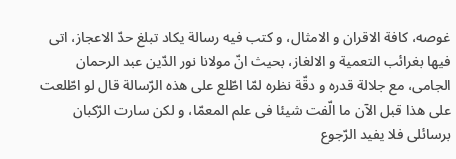غوصه، كافة الاقران و الامثال، و كتب فيه رسالة يكاد تبلغ حدّ الاعجاز، اتى فيها بغرائب التعمية و الالغاز، بحيث انّ مولانا نور الدّين عبد الرحمان الجامى، مع جلالة قدره و دقّة نظره لمّا اطّلع على هذه الرّسالة قال لو اطّلعت على هذا قبل الآن ما الّفت شيئا فى علم المعمّا، و لكن سارت الرّكبان برسائلى فلا يفيد الرّجوع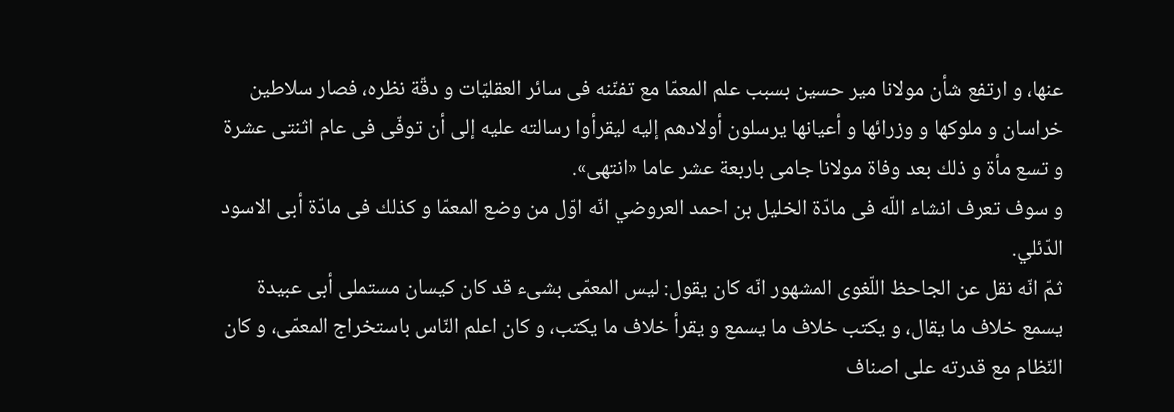عنها، و ارتفع شأن مولانا مير حسين بسبب علم المعمّا مع تفنّنه فى سائر العقليّات و دقّة نظره، فصار سلاطين خراسان و ملوكها و وزرائها و أعيانها يرسلون أولادهم إليه ليقرأوا رسالته عليه إلى أن توفّى فى عام اثنتى عشرة و تسع مأة و ذلك بعد وفاة مولانا جامى باربعة عشر عاما «انتهى».
و سوف تعرف انشاء اللّه فى مادّة الخليل بن احمد العروضي انّه اوّل من وضع المعمّا و كذلك فى مادّة أبى الاسود الدّئلي.
ثمّ انّه نقل عن الجاحظ اللّغوى المشهور انّه كان يقول: ليس المعمّى بشىء قد كان كيسان مستملى أبى عبيدة يسمع خلاف ما يقال، و يكتب خلاف ما يسمع و يقرأ خلاف ما يكتب، و كان اعلم النّاس باستخراج المعمّى، و كان النّظام مع قدرته على اصناف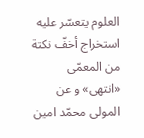العلوم يتعسّر عليه استخراج أخفّ نكتة من المعمّى «انتهى» و عن المولى محمّد امين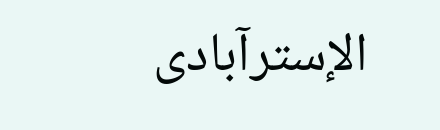الإسترآبادى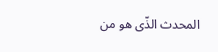المحدث الذّى هو من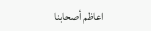اعاظم أصحابنا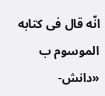انّه قال فى كتابه الموسوم ب «دانش-